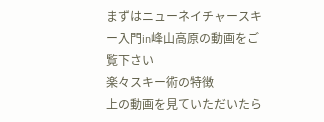まずはニューネイチャースキー入門in峰山高原の動画をご覧下さい
楽々スキー術の特徴
上の動画を見ていただいたら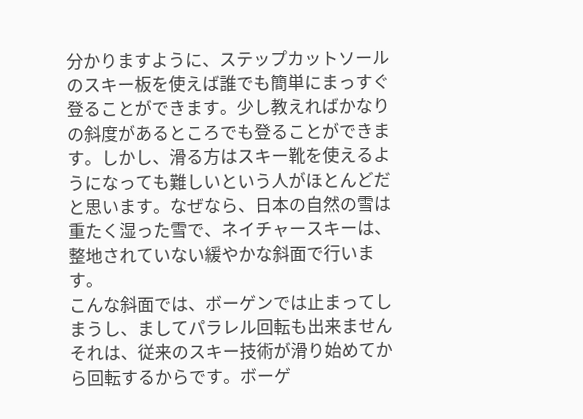分かりますように、ステップカットソールのスキー板を使えば誰でも簡単にまっすぐ登ることができます。少し教えればかなりの斜度があるところでも登ることができます。しかし、滑る方はスキー靴を使えるようになっても難しいという人がほとんどだと思います。なぜなら、日本の自然の雪は重たく湿った雪で、ネイチャースキーは、整地されていない緩やかな斜面で行います。
こんな斜面では、ボーゲンでは止まってしまうし、ましてパラレル回転も出来ません
それは、従来のスキー技術が滑り始めてから回転するからです。ボーゲ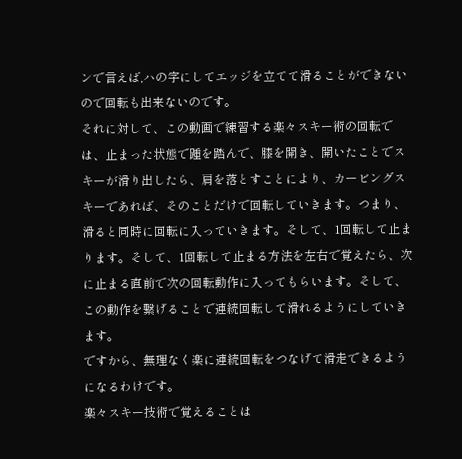ンで言えば,ハの字にしてエッジを立てて滑ることができないので回転も出来ないのです。
それに対して、この動画で練習する楽々スキー術の回転では、止まった状態で踵を踏んで、膝を開き、開いたことでスキーが滑り出したら、肩を落とすことにより、カービングスキーであれば、そのことだけで回転していきます。つまり、滑ると同時に回転に入っていきます。そして、1回転して止まります。そして、1回転して止まる方法を左右で覚えたら、次に止まる直前で次の回転動作に入ってもらいます。そして、この動作を繋げることで連続回転して滑れるようにしていきます。
ですから、無理なく楽に連続回転をつなげて滑走できるようになるわけです。
楽々スキー技術で覚えることは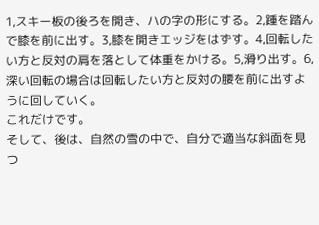1,スキー板の後ろを開き、ハの字の形にする。2,踵を踏んで膝を前に出す。3,膝を開きエッジをはずす。4,回転したい方と反対の肩を落として体重をかける。5,滑り出す。6,深い回転の場合は回転したい方と反対の腰を前に出すように回していく。
これだけです。
そして、後は、自然の雪の中で、自分で適当な斜面を見つ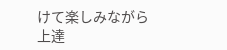けて楽しみながら上達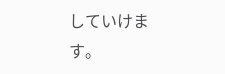していけます。